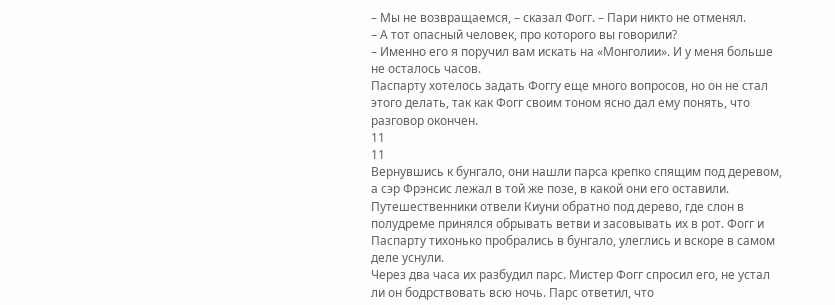– Мы не возвращаемся, – сказал Фогг. – Пари никто не отменял.
– А тот опасный человек, про которого вы говорили?
– Именно его я поручил вам искать на «Монголии». И у меня больше не осталось часов.
Паспарту хотелось задать Фоггу еще много вопросов, но он не стал этого делать, так как Фогг своим тоном ясно дал ему понять, что разговор окончен.
11
11
Вернувшись к бунгало, они нашли парса крепко спящим под деревом, а сэр Фрэнсис лежал в той же позе, в какой они его оставили. Путешественники отвели Киуни обратно под дерево, где слон в полудреме принялся обрывать ветви и засовывать их в рот. Фогг и Паспарту тихонько пробрались в бунгало, улеглись и вскоре в самом деле уснули.
Через два часа их разбудил парс. Мистер Фогг спросил его, не устал ли он бодрствовать всю ночь. Парс ответил, что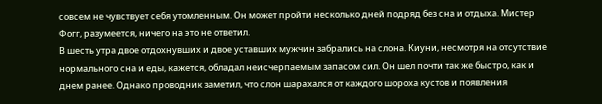совсем не чувствует себя утомленным. Он может пройти несколько дней подряд без сна и отдыха. Мистер Фогг, разумеется, ничего на это не ответил.
В шесть утра двое отдохнувших и двое уставших мужчин забрались на слона. Киуни, несмотря на отсутствие нормального сна и еды, кажется, обладал неисчерпаемым запасом сил. Он шел почти так же быстро, как и днем ранее. Однако проводник заметил, что слон шарахался от каждого шороха кустов и появления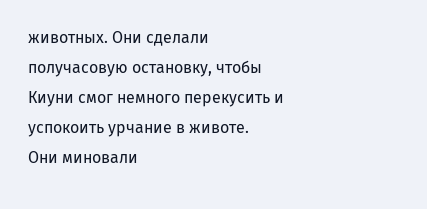животных. Они сделали получасовую остановку, чтобы Киуни смог немного перекусить и успокоить урчание в животе.
Они миновали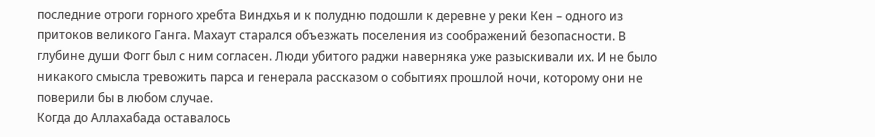последние отроги горного хребта Виндхья и к полудню подошли к деревне у реки Кен – одного из притоков великого Ганга. Махаут старался объезжать поселения из соображений безопасности. В глубине души Фогг был с ним согласен. Люди убитого раджи наверняка уже разыскивали их. И не было никакого смысла тревожить парса и генерала рассказом о событиях прошлой ночи, которому они не поверили бы в любом случае.
Когда до Аллахабада оставалось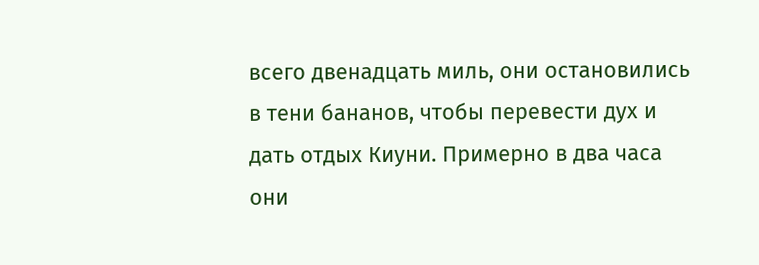всего двенадцать миль, они остановились в тени бананов, чтобы перевести дух и дать отдых Киуни. Примерно в два часа они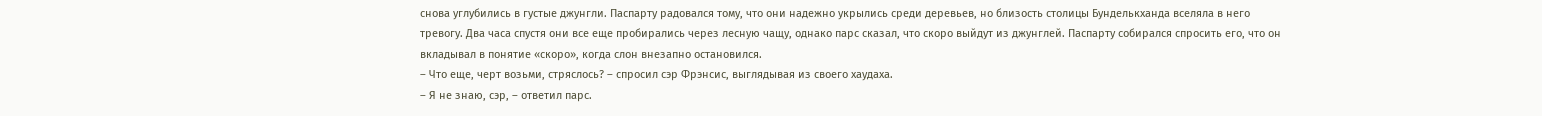снова углубились в густые джунгли. Паспарту радовался тому, что они надежно укрылись среди деревьев, но близость столицы Бунделькханда вселяла в него тревогу. Два часа спустя они все еще пробирались через лесную чащу, однако парс сказал, что скоро выйдут из джунглей. Паспарту собирался спросить его, что он вкладывал в понятие «скоро», когда слон внезапно остановился.
– Что еще, черт возьми, стряслось? – спросил сэр Фрэнсис, выглядывая из своего хаудаха.
– Я не знаю, сэр, – ответил парс.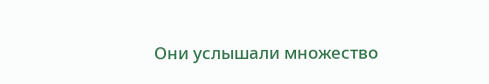Они услышали множество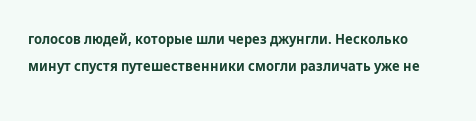голосов людей, которые шли через джунгли. Несколько минут спустя путешественники смогли различать уже не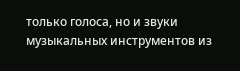только голоса, но и звуки музыкальных инструментов из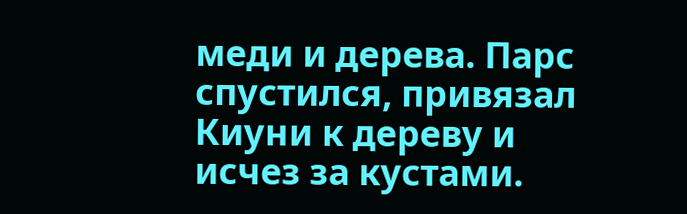меди и дерева. Парс спустился, привязал Киуни к дереву и исчез за кустами.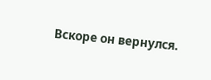Вскоре он вернулся.